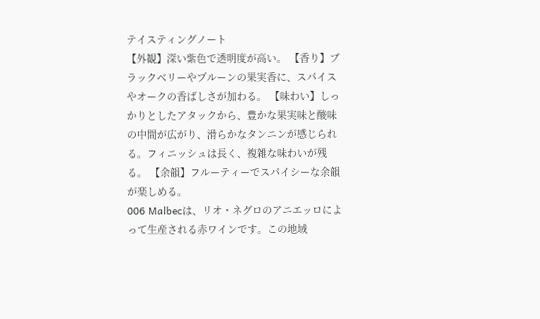テイスティングノート
【外観】深い紫色で透明度が高い。 【香り】ブラックベリーやプルーンの果実香に、スパイスやオークの香ばしさが加わる。 【味わい】しっかりとしたアタックから、豊かな果実味と酸味の中間が広がり、滑らかなタンニンが感じられる。フィニッシュは長く、複雑な味わいが残る。 【余韻】フルーティーでスパイシーな余韻が楽しめる。
006 Malbecは、リオ・ネグロのアニエッロによって生産される赤ワインです。この地域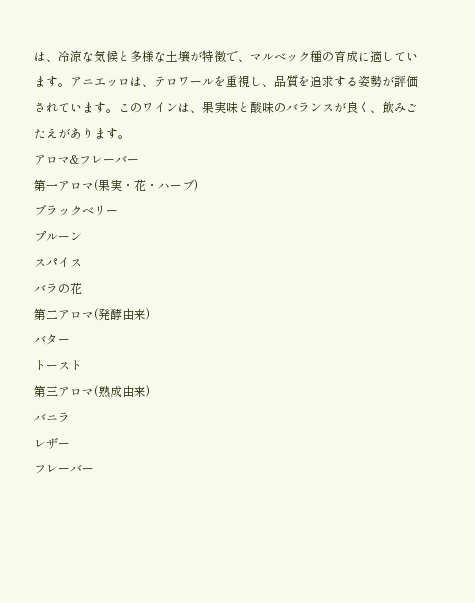は、冷涼な気候と多様な土壌が特徴で、マルベック種の育成に適しています。アニエッロは、テロワールを重視し、品質を追求する姿勢が評価されています。このワインは、果実味と酸味のバランスが良く、飲みごたえがあります。
アロマ&フレーバー
第一アロマ(果実・花・ハーブ)
ブラックベリー
プルーン
スパイス
バラの花
第二アロマ(発酵由来)
バター
トースト
第三アロマ(熟成由来)
バニラ
レザー
フレーバー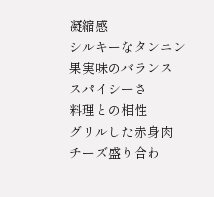凝縮感
シルキーなタンニン
果実味のバランス
スパイシーさ
料理との相性
グリルした赤身肉
チーズ盛り合わ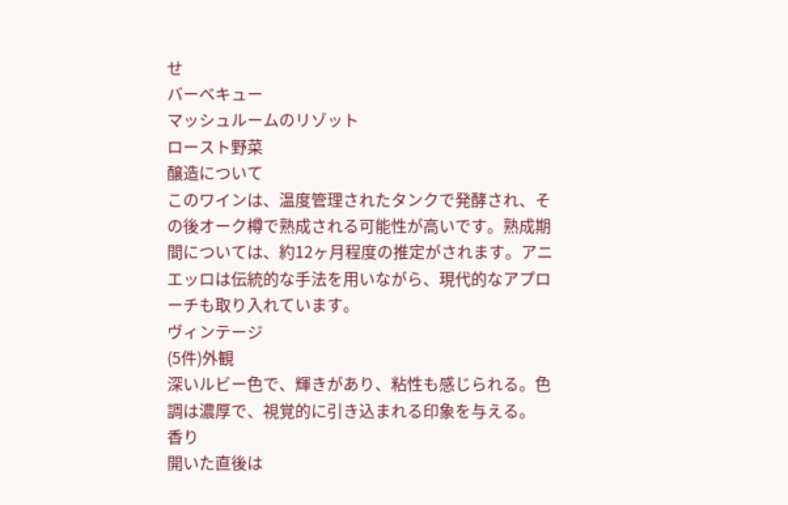せ
バーベキュー
マッシュルームのリゾット
ロースト野菜
醸造について
このワインは、温度管理されたタンクで発酵され、その後オーク樽で熟成される可能性が高いです。熟成期間については、約12ヶ月程度の推定がされます。アニエッロは伝統的な手法を用いながら、現代的なアプローチも取り入れています。
ヴィンテージ
(5件)外観
深いルビー色で、輝きがあり、粘性も感じられる。色調は濃厚で、視覚的に引き込まれる印象を与える。
香り
開いた直後は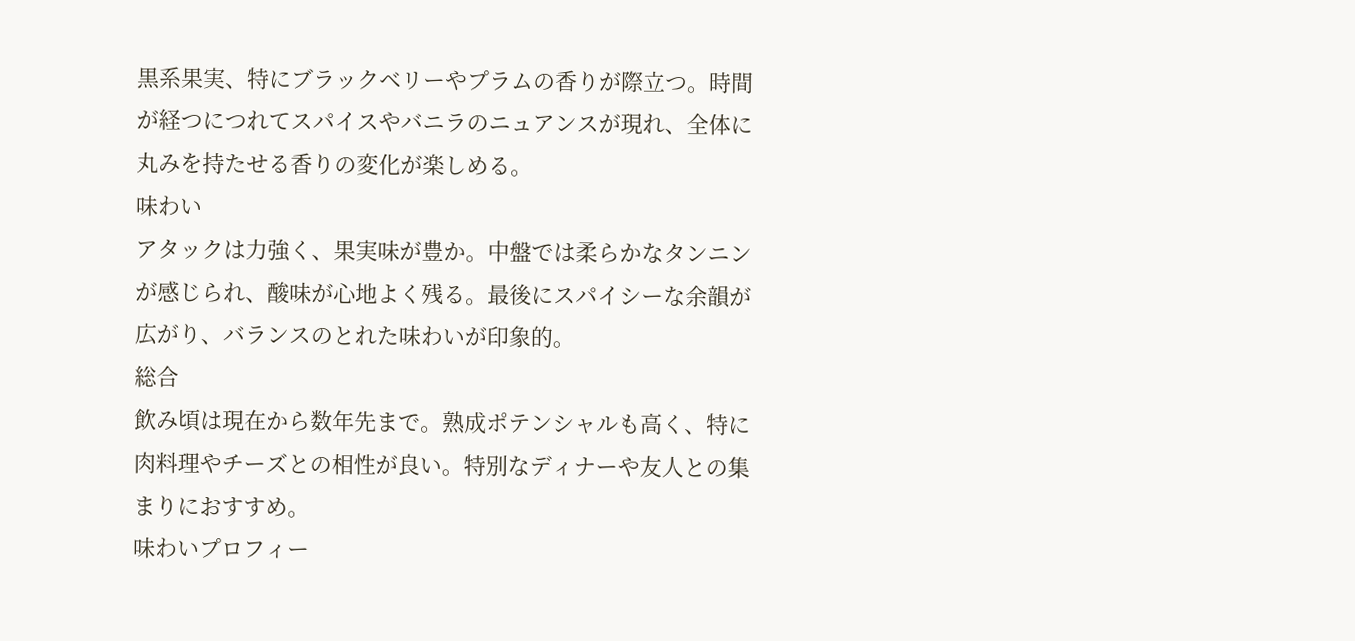黒系果実、特にブラックベリーやプラムの香りが際立つ。時間が経つにつれてスパイスやバニラのニュアンスが現れ、全体に丸みを持たせる香りの変化が楽しめる。
味わい
アタックは力強く、果実味が豊か。中盤では柔らかなタンニンが感じられ、酸味が心地よく残る。最後にスパイシーな余韻が広がり、バランスのとれた味わいが印象的。
総合
飲み頃は現在から数年先まで。熟成ポテンシャルも高く、特に肉料理やチーズとの相性が良い。特別なディナーや友人との集まりにおすすめ。
味わいプロフィー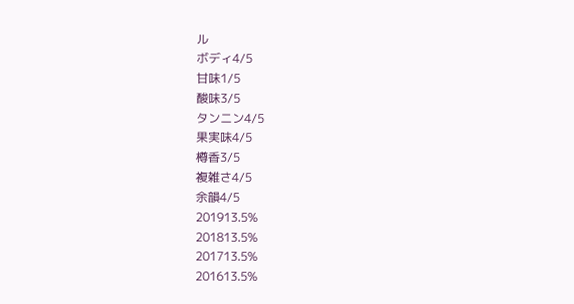ル
ボディ4/5
甘味1/5
酸味3/5
タンニン4/5
果実味4/5
樽香3/5
複雑さ4/5
余韻4/5
201913.5%
201813.5%
201713.5%
201613.5%